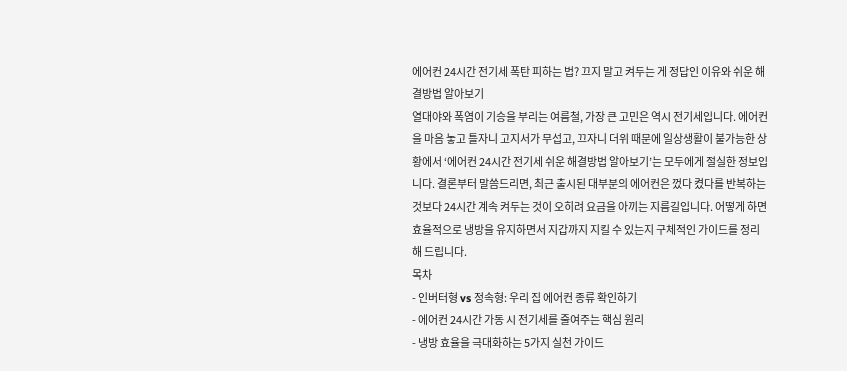에어컨 24시간 전기세 폭탄 피하는 법? 끄지 말고 켜두는 게 정답인 이유와 쉬운 해결방법 알아보기
열대야와 폭염이 기승을 부리는 여름철, 가장 큰 고민은 역시 전기세입니다. 에어컨을 마음 놓고 틀자니 고지서가 무섭고, 끄자니 더위 때문에 일상생활이 불가능한 상황에서 ‘에어컨 24시간 전기세 쉬운 해결방법 알아보기’는 모두에게 절실한 정보입니다. 결론부터 말씀드리면, 최근 출시된 대부분의 에어컨은 껐다 켰다를 반복하는 것보다 24시간 계속 켜두는 것이 오히려 요금을 아끼는 지름길입니다. 어떻게 하면 효율적으로 냉방을 유지하면서 지갑까지 지킬 수 있는지 구체적인 가이드를 정리해 드립니다.
목차
- 인버터형 vs 정속형: 우리 집 에어컨 종류 확인하기
- 에어컨 24시간 가동 시 전기세를 줄여주는 핵심 원리
- 냉방 효율을 극대화하는 5가지 실천 가이드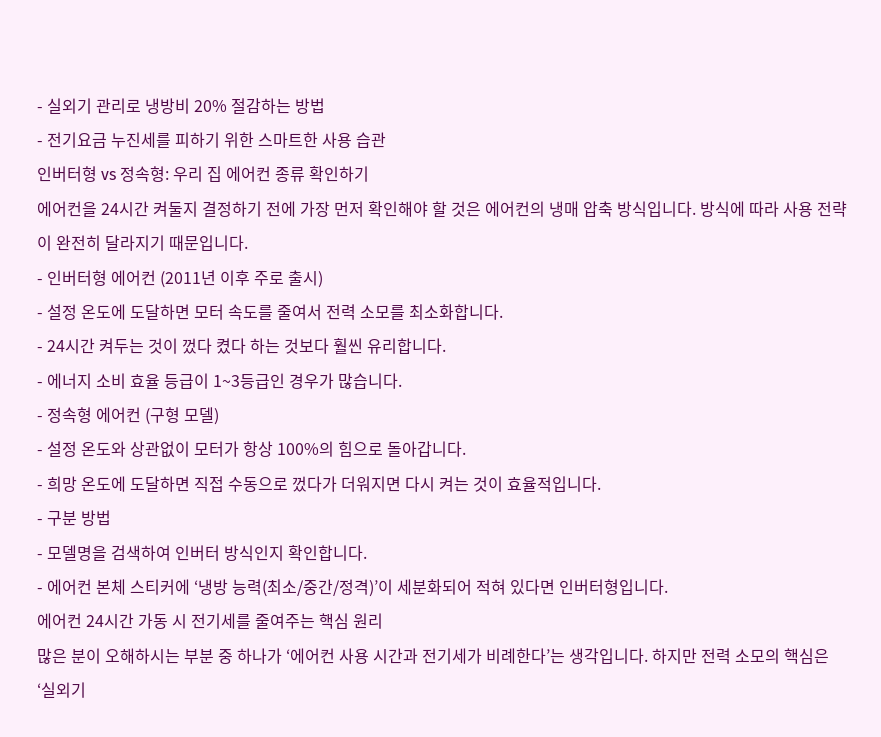- 실외기 관리로 냉방비 20% 절감하는 방법
- 전기요금 누진세를 피하기 위한 스마트한 사용 습관
인버터형 vs 정속형: 우리 집 에어컨 종류 확인하기
에어컨을 24시간 켜둘지 결정하기 전에 가장 먼저 확인해야 할 것은 에어컨의 냉매 압축 방식입니다. 방식에 따라 사용 전략이 완전히 달라지기 때문입니다.
- 인버터형 에어컨 (2011년 이후 주로 출시)
- 설정 온도에 도달하면 모터 속도를 줄여서 전력 소모를 최소화합니다.
- 24시간 켜두는 것이 껐다 켰다 하는 것보다 훨씬 유리합니다.
- 에너지 소비 효율 등급이 1~3등급인 경우가 많습니다.
- 정속형 에어컨 (구형 모델)
- 설정 온도와 상관없이 모터가 항상 100%의 힘으로 돌아갑니다.
- 희망 온도에 도달하면 직접 수동으로 껐다가 더워지면 다시 켜는 것이 효율적입니다.
- 구분 방법
- 모델명을 검색하여 인버터 방식인지 확인합니다.
- 에어컨 본체 스티커에 ‘냉방 능력(최소/중간/정격)’이 세분화되어 적혀 있다면 인버터형입니다.
에어컨 24시간 가동 시 전기세를 줄여주는 핵심 원리
많은 분이 오해하시는 부분 중 하나가 ‘에어컨 사용 시간과 전기세가 비례한다’는 생각입니다. 하지만 전력 소모의 핵심은 ‘실외기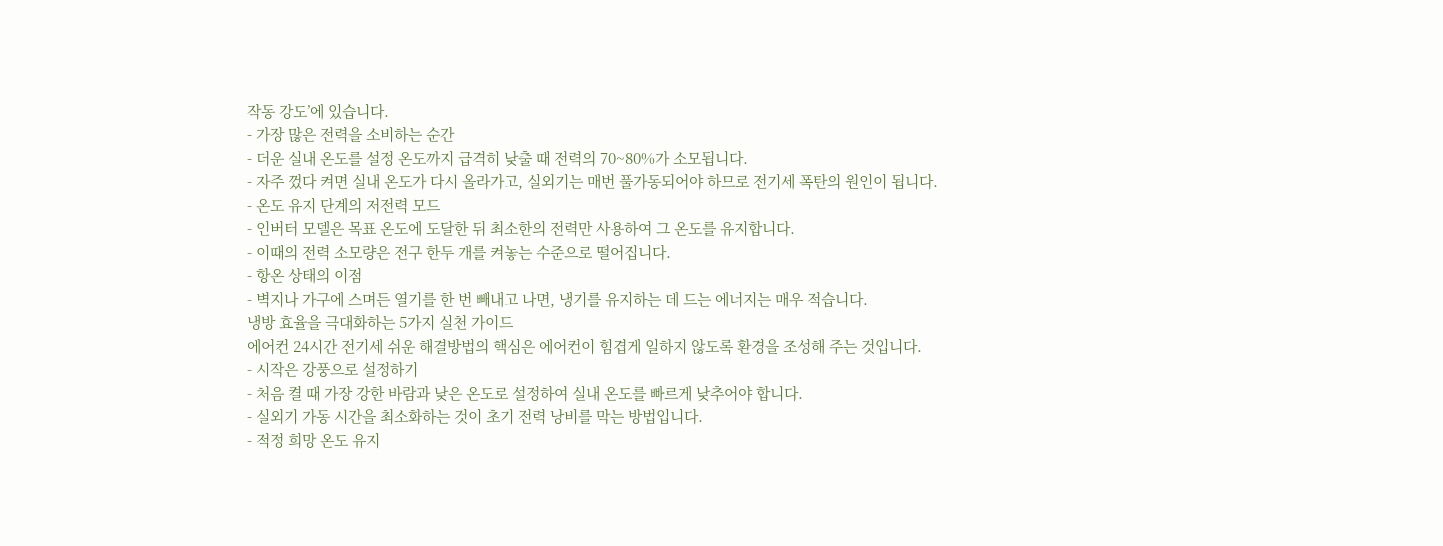작동 강도’에 있습니다.
- 가장 많은 전력을 소비하는 순간
- 더운 실내 온도를 설정 온도까지 급격히 낮출 때 전력의 70~80%가 소모됩니다.
- 자주 껐다 켜면 실내 온도가 다시 올라가고, 실외기는 매번 풀가동되어야 하므로 전기세 폭탄의 원인이 됩니다.
- 온도 유지 단계의 저전력 모드
- 인버터 모델은 목표 온도에 도달한 뒤 최소한의 전력만 사용하여 그 온도를 유지합니다.
- 이때의 전력 소모량은 전구 한두 개를 켜놓는 수준으로 떨어집니다.
- 항온 상태의 이점
- 벽지나 가구에 스며든 열기를 한 번 빼내고 나면, 냉기를 유지하는 데 드는 에너지는 매우 적습니다.
냉방 효율을 극대화하는 5가지 실천 가이드
에어컨 24시간 전기세 쉬운 해결방법의 핵심은 에어컨이 힘겹게 일하지 않도록 환경을 조성해 주는 것입니다.
- 시작은 강풍으로 설정하기
- 처음 켤 때 가장 강한 바람과 낮은 온도로 설정하여 실내 온도를 빠르게 낮추어야 합니다.
- 실외기 가동 시간을 최소화하는 것이 초기 전력 낭비를 막는 방법입니다.
- 적정 희망 온도 유지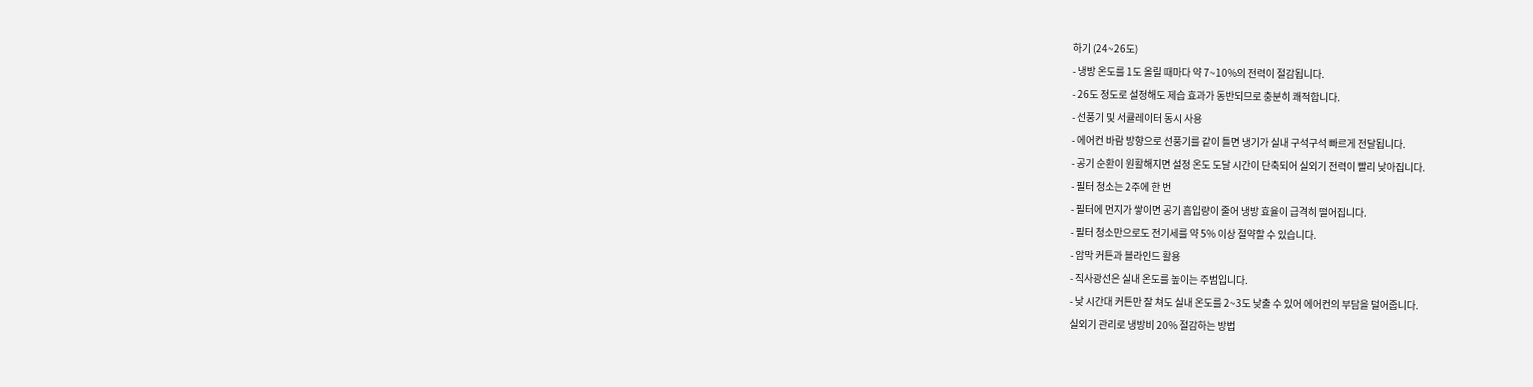하기 (24~26도)
- 냉방 온도를 1도 올릴 때마다 약 7~10%의 전력이 절감됩니다.
- 26도 정도로 설정해도 제습 효과가 동반되므로 충분히 쾌적합니다.
- 선풍기 및 서큘레이터 동시 사용
- 에어컨 바람 방향으로 선풍기를 같이 틀면 냉기가 실내 구석구석 빠르게 전달됩니다.
- 공기 순환이 원활해지면 설정 온도 도달 시간이 단축되어 실외기 전력이 빨리 낮아집니다.
- 필터 청소는 2주에 한 번
- 필터에 먼지가 쌓이면 공기 흡입량이 줄어 냉방 효율이 급격히 떨어집니다.
- 필터 청소만으로도 전기세를 약 5% 이상 절약할 수 있습니다.
- 암막 커튼과 블라인드 활용
- 직사광선은 실내 온도를 높이는 주범입니다.
- 낮 시간대 커튼만 잘 쳐도 실내 온도를 2~3도 낮출 수 있어 에어컨의 부담을 덜어줍니다.
실외기 관리로 냉방비 20% 절감하는 방법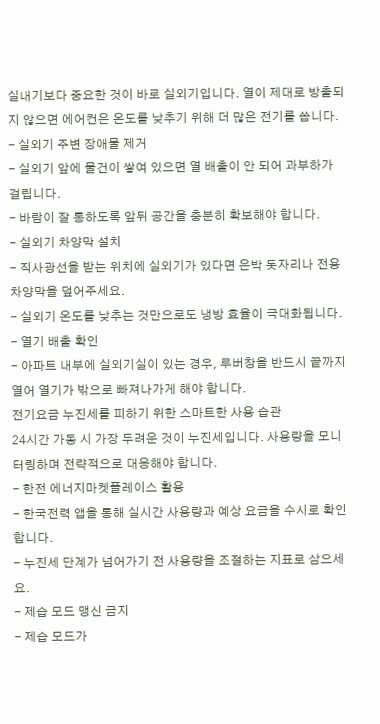실내기보다 중요한 것이 바로 실외기입니다. 열이 제대로 방출되지 않으면 에어컨은 온도를 낮추기 위해 더 많은 전기를 씁니다.
- 실외기 주변 장애물 제거
- 실외기 앞에 물건이 쌓여 있으면 열 배출이 안 되어 과부하가 걸립니다.
- 바람이 잘 통하도록 앞뒤 공간을 충분히 확보해야 합니다.
- 실외기 차양막 설치
- 직사광선을 받는 위치에 실외기가 있다면 은박 돗자리나 전용 차양막을 덮어주세요.
- 실외기 온도를 낮추는 것만으로도 냉방 효율이 극대화됩니다.
- 열기 배출 확인
- 아파트 내부에 실외기실이 있는 경우, 루버창을 반드시 끝까지 열어 열기가 밖으로 빠져나가게 해야 합니다.
전기요금 누진세를 피하기 위한 스마트한 사용 습관
24시간 가동 시 가장 두려운 것이 누진세입니다. 사용량을 모니터링하며 전략적으로 대응해야 합니다.
- 한전 에너지마켓플레이스 활용
- 한국전력 앱을 통해 실시간 사용량과 예상 요금을 수시로 확인합니다.
- 누진세 단계가 넘어가기 전 사용량을 조절하는 지표로 삼으세요.
- 제습 모드 맹신 금지
- 제습 모드가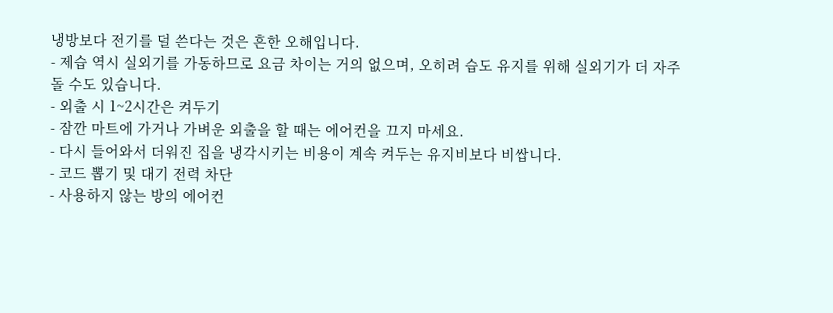냉방보다 전기를 덜 쓴다는 것은 흔한 오해입니다.
- 제습 역시 실외기를 가동하므로 요금 차이는 거의 없으며, 오히려 습도 유지를 위해 실외기가 더 자주 돌 수도 있습니다.
- 외출 시 1~2시간은 켜두기
- 잠깐 마트에 가거나 가벼운 외출을 할 때는 에어컨을 끄지 마세요.
- 다시 들어와서 더워진 집을 냉각시키는 비용이 계속 켜두는 유지비보다 비쌉니다.
- 코드 뽑기 및 대기 전력 차단
- 사용하지 않는 방의 에어컨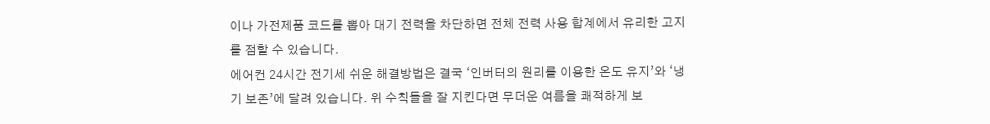이나 가전제품 코드를 뽑아 대기 전력을 차단하면 전체 전력 사용 합계에서 유리한 고지를 점할 수 있습니다.
에어컨 24시간 전기세 쉬운 해결방법은 결국 ‘인버터의 원리를 이용한 온도 유지’와 ‘냉기 보존’에 달려 있습니다. 위 수칙들을 잘 지킨다면 무더운 여름을 쾌적하게 보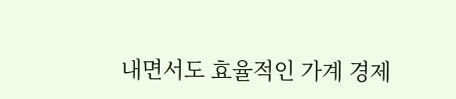내면서도 효율적인 가계 경제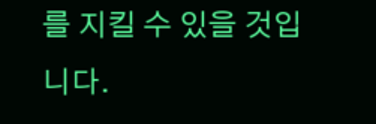를 지킬 수 있을 것입니다.